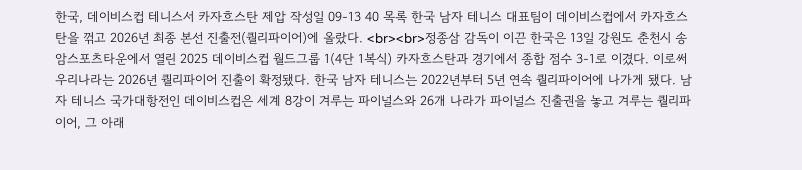한국, 데이비스컵 테니스서 카자흐스탄 제압 작성일 09-13 40 목록 한국 남자 테니스 대표팀이 데이비스컵에서 카자흐스탄을 꺾고 2026년 최종 본선 진출전(퀄리파이어)에 올랐다. <br><br>정종삼 감독이 이끈 한국은 13일 강원도 춘천시 송암스포츠타운에서 열린 2025 데이비스컵 월드그룹 1(4단 1복식) 카자흐스탄과 경기에서 종합 점수 3-1로 이겼다. 이로써 우리나라는 2026년 퀄리파이어 진출이 확정됐다. 한국 남자 테니스는 2022년부터 5년 연속 퀄리파이어에 나가게 됐다. 남자 테니스 국가대항전인 데이비스컵은 세계 8강이 겨루는 파이널스와 26개 나라가 파이널스 진출권을 놓고 겨루는 퀄리파이어, 그 아래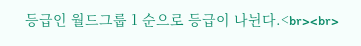등급인 월드그룹 1 순으로 등급이 나뉜다.<br><br>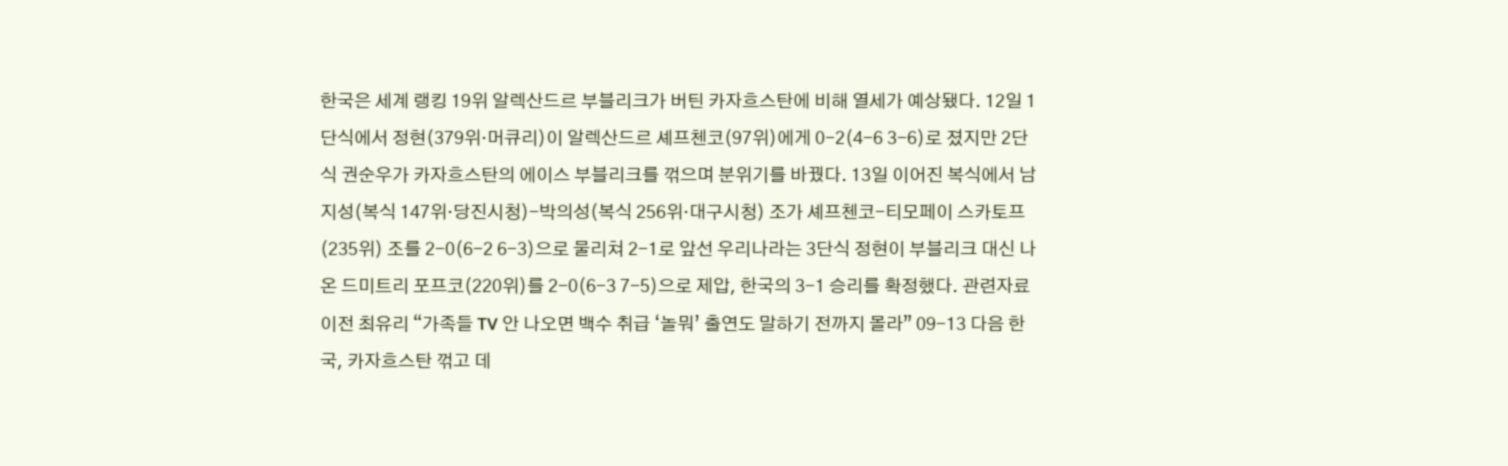한국은 세계 랭킹 19위 알렉산드르 부블리크가 버틴 카자흐스탄에 비해 열세가 예상됐다. 12일 1단식에서 정현(379위·머큐리)이 알렉산드르 셰프첸코(97위)에게 0-2(4-6 3-6)로 졌지만 2단식 권순우가 카자흐스탄의 에이스 부블리크를 꺾으며 분위기를 바꿨다. 13일 이어진 복식에서 남지성(복식 147위·당진시청)-박의성(복식 256위·대구시청) 조가 셰프첸코-티모페이 스카토프(235위) 조를 2-0(6-2 6-3)으로 물리쳐 2-1로 앞선 우리나라는 3단식 정현이 부블리크 대신 나온 드미트리 포프코(220위)를 2-0(6-3 7-5)으로 제압, 한국의 3-1 승리를 확정했다. 관련자료 이전 최유리 “가족들 TV 안 나오면 백수 취급 ‘놀뭐’ 출연도 말하기 전까지 몰라” 09-13 다음 한국, 카자흐스탄 꺾고 데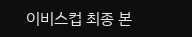이비스컵 최종 본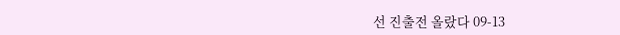선 진출전 올랐다 09-13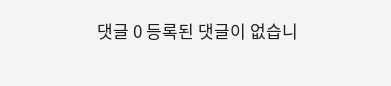댓글 0 등록된 댓글이 없습니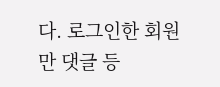다. 로그인한 회원만 댓글 등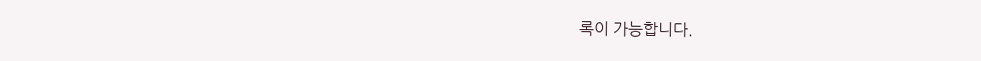록이 가능합니다.